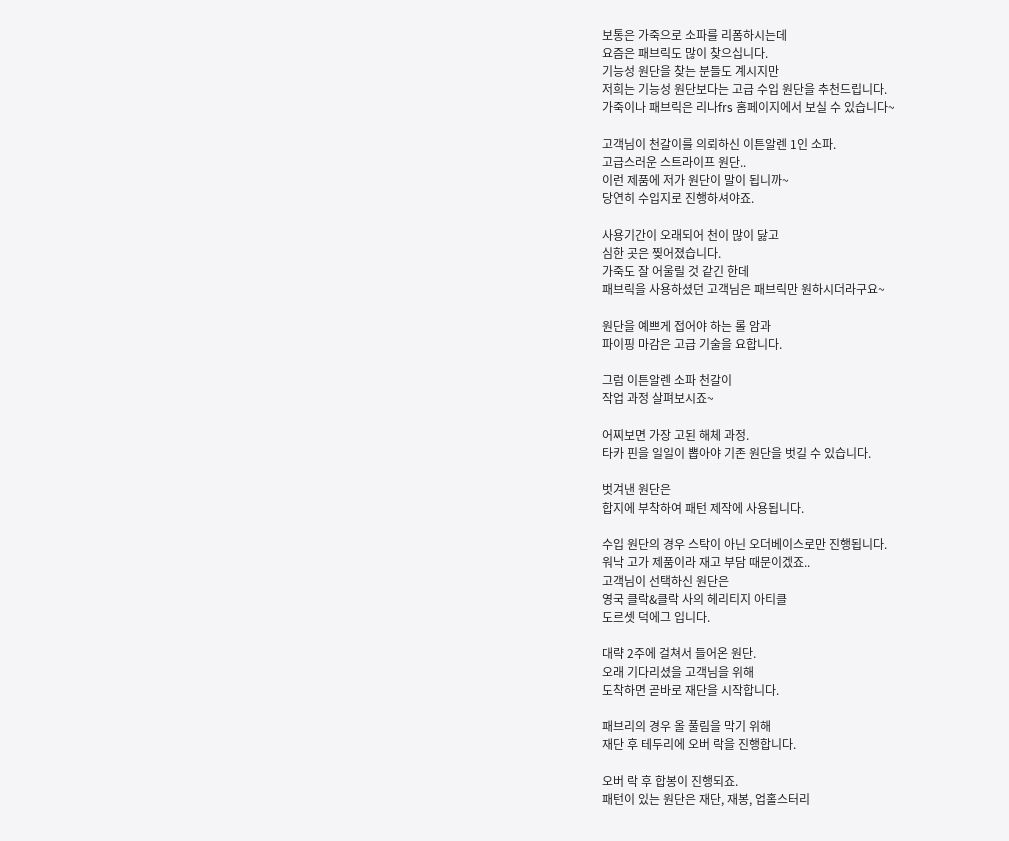보통은 가죽으로 소파를 리폼하시는데
요즘은 패브릭도 많이 찾으십니다.
기능성 원단을 찾는 분들도 계시지만
저희는 기능성 원단보다는 고급 수입 원단을 추천드립니다.
가죽이나 패브릭은 리나frs 홈페이지에서 보실 수 있습니다~

고객님이 천갈이를 의뢰하신 이튼알렌 1인 소파.
고급스러운 스트라이프 원단..
이런 제품에 저가 원단이 말이 됩니까~
당연히 수입지로 진행하셔야죠.

사용기간이 오래되어 천이 많이 닳고
심한 곳은 찢어졌습니다.
가죽도 잘 어울릴 것 같긴 한데
패브릭을 사용하셨던 고객님은 패브릭만 원하시더라구요~

원단을 예쁘게 접어야 하는 롤 암과
파이핑 마감은 고급 기술을 요합니다.

그럼 이튼알렌 소파 천갈이
작업 과정 살펴보시죠~

어찌보면 가장 고된 해체 과정.
타카 핀을 일일이 뽑아야 기존 원단을 벗길 수 있습니다.

벗겨낸 원단은
합지에 부착하여 패턴 제작에 사용됩니다.

수입 원단의 경우 스탁이 아닌 오더베이스로만 진행됩니다.
워낙 고가 제품이라 재고 부담 때문이겠죠..
고객님이 선택하신 원단은
영국 클락&클락 사의 헤리티지 아티클
도르셋 덕에그 입니다.

대략 2주에 걸쳐서 들어온 원단.
오래 기다리셨을 고객님을 위해
도착하면 곧바로 재단을 시작합니다.

패브리의 경우 올 풀림을 막기 위해
재단 후 테두리에 오버 락을 진행합니다.

오버 락 후 합봉이 진행되죠.
패턴이 있는 원단은 재단, 재봉, 업홀스터리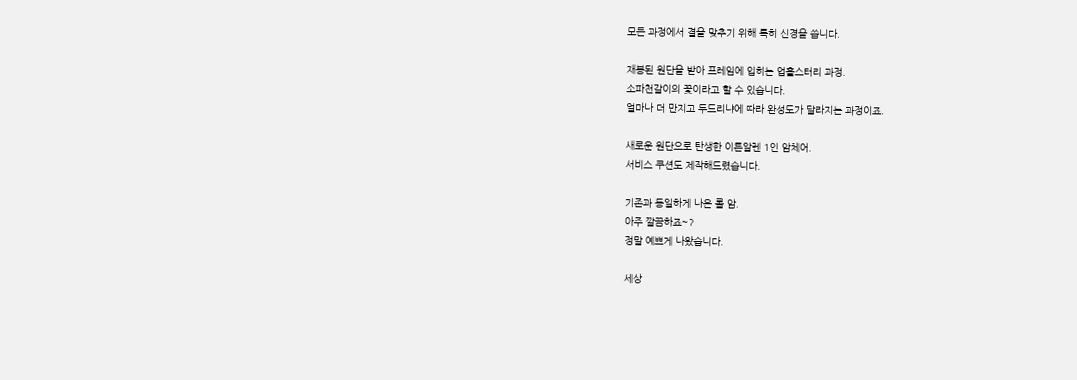모든 과정에서 결을 맞추기 위해 특히 신경을 씁니다.

재봉된 원단을 받아 프레임에 입히는 업홀스터리 과정.
소파천갈이의 꽃이라고 할 수 있습니다.
얼마나 더 만지고 두드리냐에 따라 완성도가 달라지는 과정이죠.

새로운 원단으로 탄생한 이튼알렌 1인 암체어.
서비스 쿠션도 제작해드렸습니다.

기존과 동일하게 나온 롤 암.
아주 깔끔하죠~?
정말 예쁘게 나왔습니다.

세상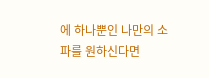에 하나뿐인 나만의 소파를 원하신다면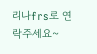리나frs로 연락주세요~